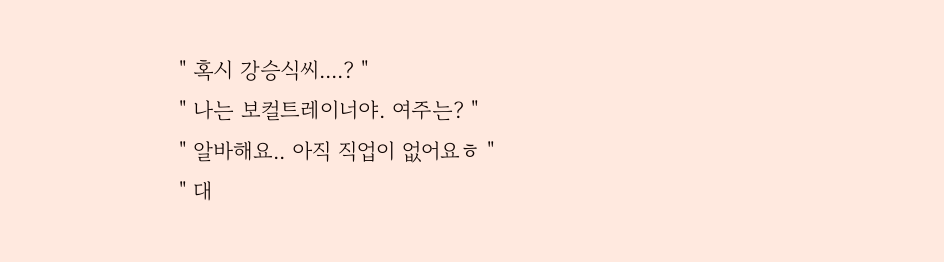" 혹시 강승식씨....? "
" 나는 보컬트레이너야. 여주는? "
" 알바해요.. 아직 직업이 없어요ㅎ "
" 대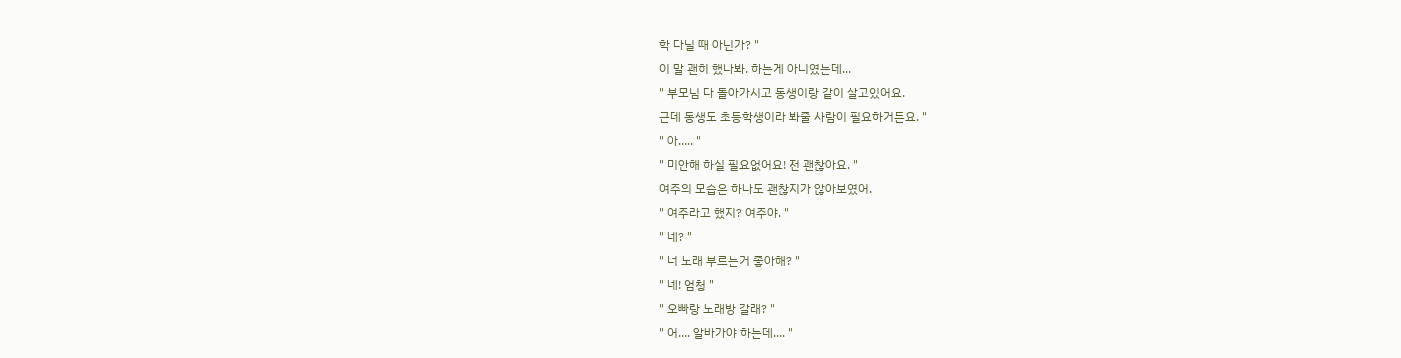학 다닐 때 아닌가? "
이 말 괜히 했나봐. 하는게 아니였는데...
" 부모님 다 돌아가시고 동생이랑 같이 살고있어요.
근데 동생도 초등학생이라 봐줄 사람이 필요하거든요. "
" 아..... "
" 미안해 하실 필요없어요! 전 괜찮아요. "
여주의 모습은 하나도 괜찮지가 않아보였어.
" 여주라고 했지? 여주야. "
" 네? "
" 너 노래 부르는거 좋아해? "
" 네! 엄청 "
" 오빠랑 노래방 갈래? "
" 어.... 알바가야 하는데.... "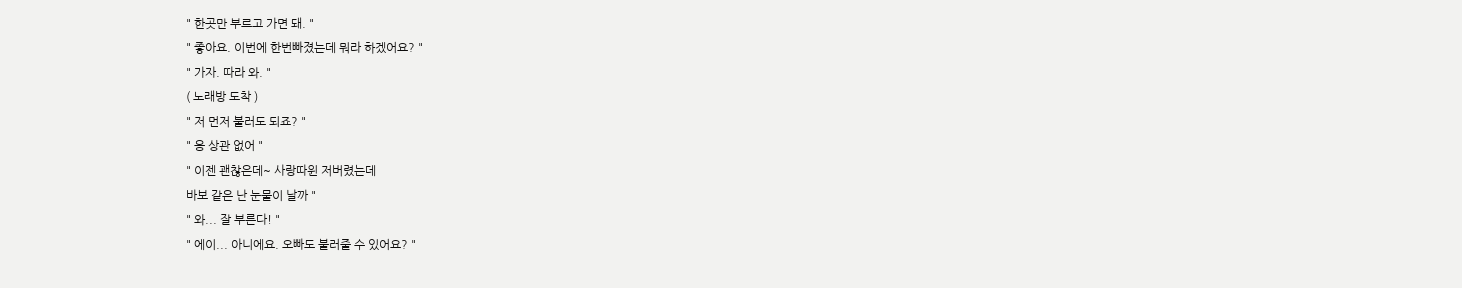" 한곳만 부르고 가면 돼. "
" 좋아요. 이번에 한번빠졌는데 뭐라 하겠어요? "
" 가자. 따라 와. "
( 노래방 도착 )
" 저 먼저 불러도 되죠? "
" 응 상관 없어 "
" 이젠 괜찮은데~ 사랑따윈 저버렸는데
바보 같은 난 눈물이 날까 "
" 와... 잘 부른다! "
" 에이... 아니에요. 오빠도 불러줄 수 있어요? "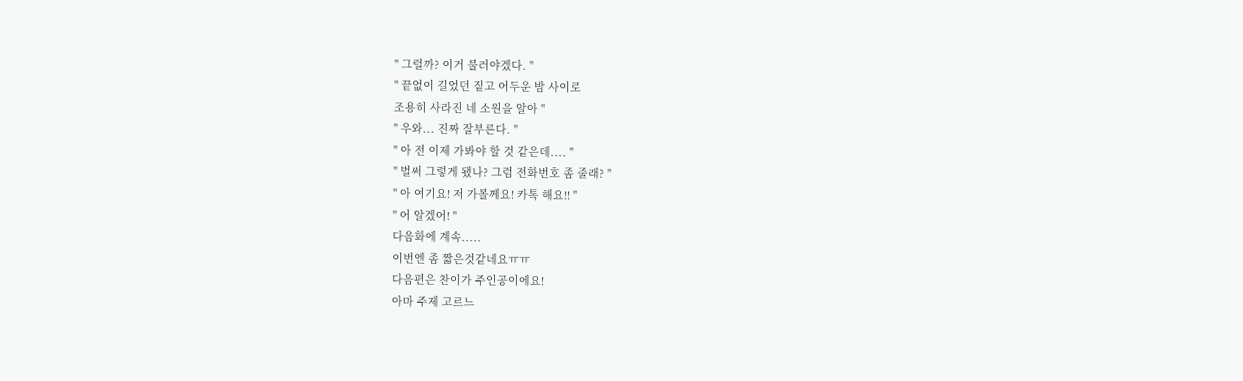" 그럴까? 이거 불러야겠다. "
" 끝없이 길었던 짙고 어두운 밤 사이로
조용히 사라진 네 소원을 알아 "
" 우와... 진짜 잘부른다. "
" 아 전 이제 가봐야 할 것 같은데.... "
" 벌써 그렇게 됐나? 그럼 전화번호 좀 줄래? "
" 아 여기요! 저 가볼께요! 카톡 해요!! "
" 어 알겠어! "
다음화에 계속.....
이번엔 좀 짧은것같네요ㅠㅠ
다음편은 찬이가 주인공이에요!
아마 주제 고르느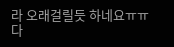라 오래걸릴듯 하네요ㅠㅠ
다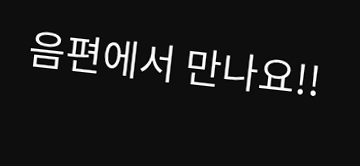음편에서 만나요!!